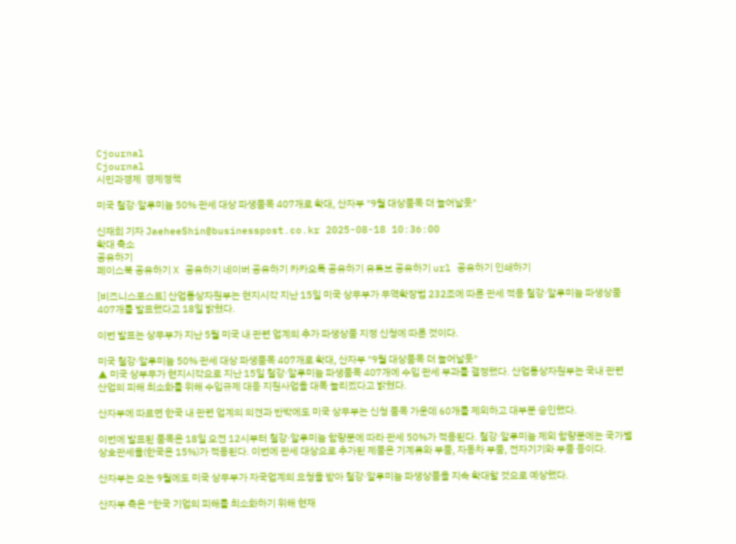Cjournal
Cjournal
시민과경제  경제정책

미국 철강·알루미늄 50% 관세 대상 파생품목 407개로 확대, 산자부 "9월 대상품목 더 늘어날듯"

신재희 기자 JaeheeShin@businesspost.co.kr 2025-08-18 10:36:00
확대 축소
공유하기
페이스북 공유하기 X 공유하기 네이버 공유하기 카카오톡 공유하기 유튜브 공유하기 url 공유하기 인쇄하기

[비즈니스포스트] 산업통상자원부는 현지시각 지난 15일 미국 상무부가 무역확장법 232조에 따른 관세 적용 철강·알루미늄 파생상품 407개를 발표했다고 18일 밝혔다.

이번 발표는 상무부가 지난 5월 미국 내 관련 업계의 추가 파생상품 지정 신청에 따른 것이다.

미국 철강·알루미늄 50% 관세 대상 파생품목 407개로 확대, 산자부 "9월 대상품목 더 늘어날듯"
▲ 미국 상부무가 현지시각으로 지난 15일 철강·알루미늄 파생품목 407개에 수입 관세 부과를 결정했다. 산업통상자원부는 국내 관련 산업의 피해 최소화를 위해 수입규제 대응 지원사업을 대폭 늘리겠다고 밝혔다.

산자부에 따르면 한국 내 관련 업계의 의견과 반박에도 미국 상무부는 신청 품목 가운데 60개를 제외하고 대부분 승인했다.

이번에 발표된 품목은 18일 오전 12시부터 철강·알루미늄 함량분에 따라 관세 50%가 적용된다. 철강·알루미늄 제외 함량분에는 국가별 상호관세율(한국은 15%)가 적용된다. 이번에 관세 대상으로 추가된 제품은 기계류와 부품, 자동차 부품, 전자기기와 부품 등이다.

산자부는 오는 9월에도 미국 상무부가 자국업계의 요청을 받아 철강·알루미늄 파생상품을 지속 확대할 것으로 예상했다.

산자부 측은 “한국 기업의 피해를 최소화하기 위해 현재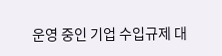운영 중인 기업 수입규제 대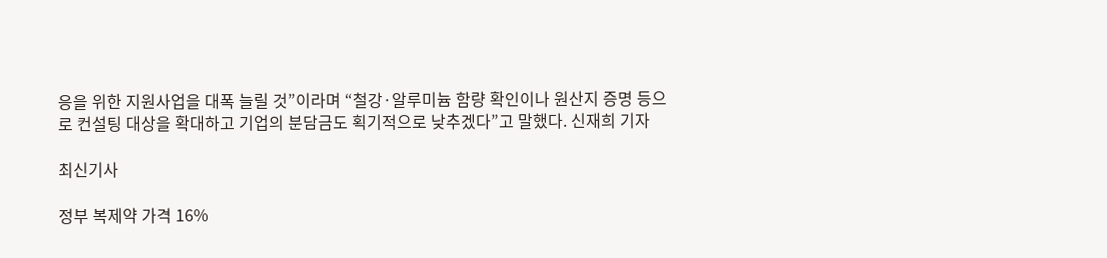응을 위한 지원사업을 대폭 늘릴 것”이라며 “철강·알루미늄 함량 확인이나 원산지 증명 등으로 컨설팅 대상을 확대하고 기업의 분담금도 획기적으로 낮추겠다”고 말했다. 신재희 기자

최신기사

정부 복제약 가격 16%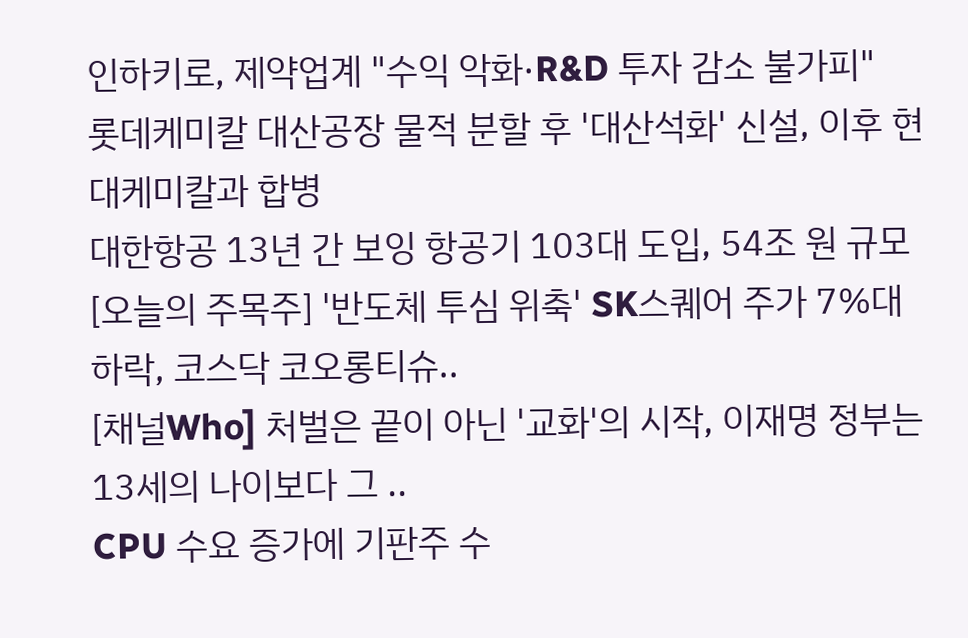인하키로, 제약업계 "수익 악화·R&D 투자 감소 불가피"
롯데케미칼 대산공장 물적 분할 후 '대산석화' 신설, 이후 현대케미칼과 합병
대한항공 13년 간 보잉 항공기 103대 도입, 54조 원 규모
[오늘의 주목주] '반도체 투심 위축' SK스퀘어 주가 7%대 하락, 코스닥 코오롱티슈..
[채널Who] 처벌은 끝이 아닌 '교화'의 시작, 이재명 정부는 13세의 나이보다 그 ..
CPU 수요 증가에 기판주 수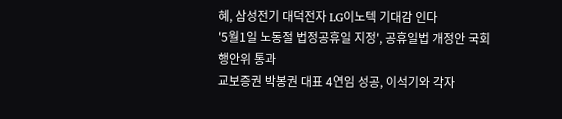혜, 삼성전기 대덕전자 LG이노텍 기대감 인다
'5월1일 노동절 법정공휴일 지정', 공휴일법 개정안 국회 행안위 통과
교보증권 박봉권 대표 4연임 성공, 이석기와 각자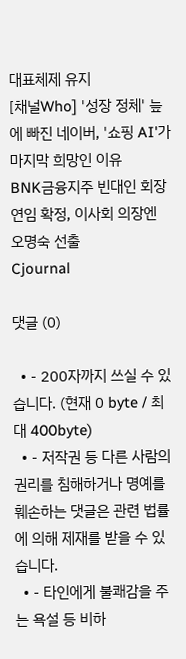대표체제 유지
[채널Who] '성장 정체' 늪에 빠진 네이버, '쇼핑 AI'가 마지막 희망인 이유
BNK금융지주 빈대인 회장 연임 확정, 이사회 의장엔 오명숙 선출
Cjournal

댓글 (0)

  • - 200자까지 쓰실 수 있습니다. (현재 0 byte / 최대 400byte)
  • - 저작권 등 다른 사람의 권리를 침해하거나 명예를 훼손하는 댓글은 관련 법률에 의해 제재를 받을 수 있습니다.
  • - 타인에게 불쾌감을 주는 욕설 등 비하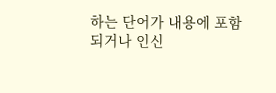하는 단어가 내용에 포함되거나 인신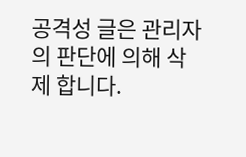공격성 글은 관리자의 판단에 의해 삭제 합니다.